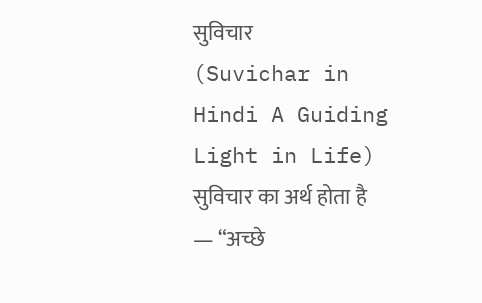सुविचार
(Suvichar in Hindi A Guiding Light in Life)
सुविचार का अर्थ होता है — “अच्छे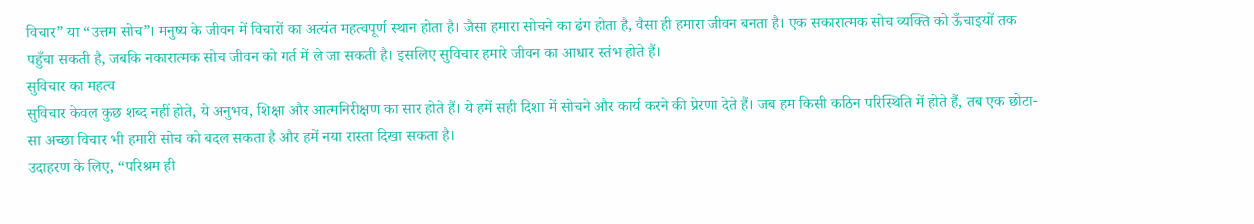विचार” या “उत्तम सोच”। मनुष्य के जीवन में विचारों का अत्यंत महत्वपूर्ण स्थान होता है। जैसा हमारा सोचने का ढंग होता है, वैसा ही हमारा जीवन बनता है। एक सकारात्मक सोच व्यक्ति को ऊँचाइयों तक पहुँचा सकती है, जबकि नकारात्मक सोच जीवन को गर्त में ले जा सकती है। इसलिए सुविचार हमारे जीवन का आधार स्तंभ होते हैं।
सुविचार का महत्व
सुविचार केवल कुछ शब्द नहीं होते, ये अनुभव, शिक्षा और आत्मनिरीक्षण का सार होते हैं। ये हमें सही दिशा में सोचने और कार्य करने की प्रेरणा देते हैं। जब हम किसी कठिन परिस्थिति में होते हैं, तब एक छोटा-सा अच्छा विचार भी हमारी सोच को बदल सकता है और हमें नया रास्ता दिखा सकता है।
उदाहरण के लिए, “परिश्रम ही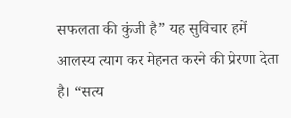सफलता की कुंजी है” यह सुविचार हमें आलस्य त्याग कर मेहनत करने की प्रेरणा देता है। “सत्य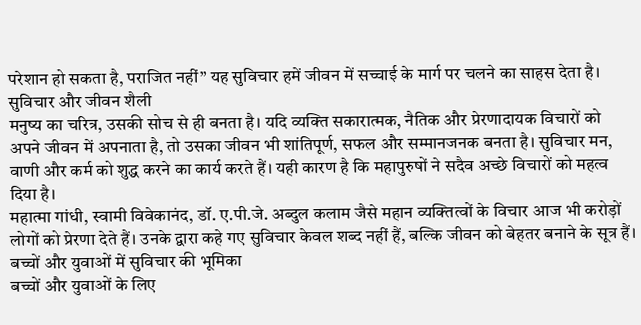परेशान हो सकता है, पराजित नहीं” यह सुविचार हमें जीवन में सच्चाई के मार्ग पर चलने का साहस देता है।
सुविचार और जीवन शैली
मनुष्य का चरित्र, उसकी सोच से ही बनता है। यदि व्यक्ति सकारात्मक, नैतिक और प्रेरणादायक विचारों को अपने जीवन में अपनाता है, तो उसका जीवन भी शांतिपूर्ण, सफल और सम्मानजनक बनता है। सुविचार मन, वाणी और कर्म को शुद्ध करने का कार्य करते हैं। यही कारण है कि महापुरुषों ने सदैव अच्छे विचारों को महत्व दिया है।
महात्मा गांधी, स्वामी विवेकानंद, डॉ. ए.पी.जे. अब्दुल कलाम जैसे महान व्यक्तित्वों के विचार आज भी करोड़ों लोगों को प्रेरणा देते हैं। उनके द्वारा कहे गए सुविचार केवल शब्द नहीं हैं, बल्कि जीवन को बेहतर बनाने के सूत्र हैं।
बच्चों और युवाओं में सुविचार की भूमिका
बच्चों और युवाओं के लिए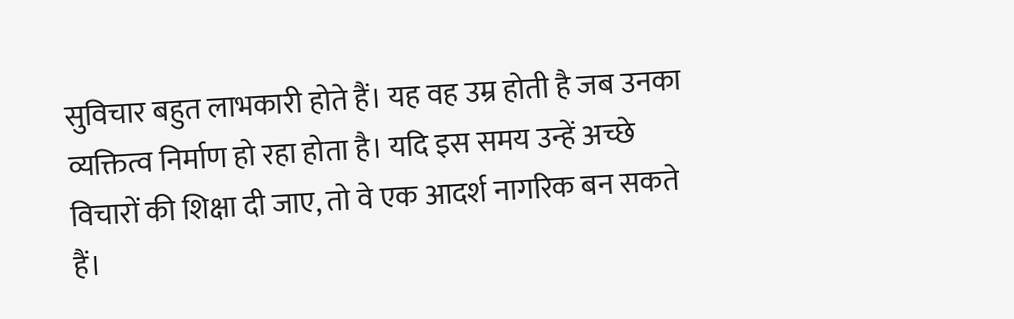सुविचार बहुत लाभकारी होते हैं। यह वह उम्र होती है जब उनका व्यक्तित्व निर्माण हो रहा होता है। यदि इस समय उन्हें अच्छे विचारों की शिक्षा दी जाए, तो वे एक आदर्श नागरिक बन सकते हैं।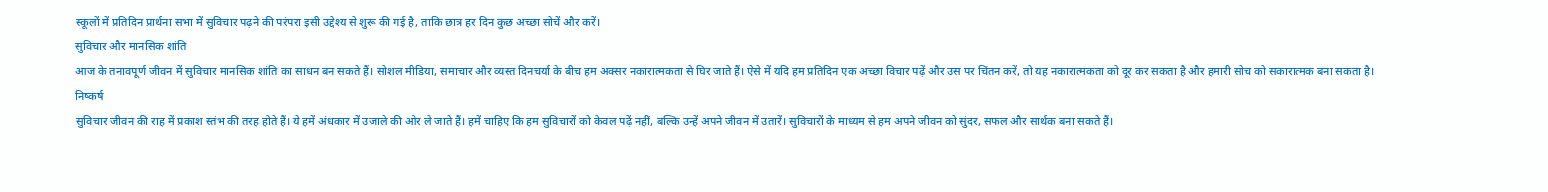स्कूलों में प्रतिदिन प्रार्थना सभा में सुविचार पढ़ने की परंपरा इसी उद्देश्य से शुरू की गई है, ताकि छात्र हर दिन कुछ अच्छा सोचें और करें।
सुविचार और मानसिक शांति
आज के तनावपूर्ण जीवन में सुविचार मानसिक शांति का साधन बन सकते हैं। सोशल मीडिया, समाचार और व्यस्त दिनचर्या के बीच हम अक्सर नकारात्मकता से घिर जाते हैं। ऐसे में यदि हम प्रतिदिन एक अच्छा विचार पढ़ें और उस पर चिंतन करें, तो यह नकारात्मकता को दूर कर सकता है और हमारी सोच को सकारात्मक बना सकता है।
निष्कर्ष
सुविचार जीवन की राह में प्रकाश स्तंभ की तरह होते हैं। ये हमें अंधकार में उजाले की ओर ले जाते हैं। हमें चाहिए कि हम सुविचारों को केवल पढ़ें नहीं, बल्कि उन्हें अपने जीवन में उतारें। सुविचारों के माध्यम से हम अपने जीवन को सुंदर, सफल और सार्थक बना सकते हैं।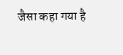जैसा कहा गया है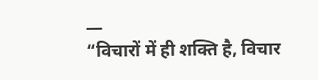—
“विचारों में ही शक्ति है, विचार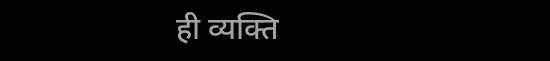ही व्यक्ति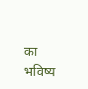का भविष्य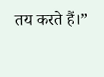तय करते हैं।”